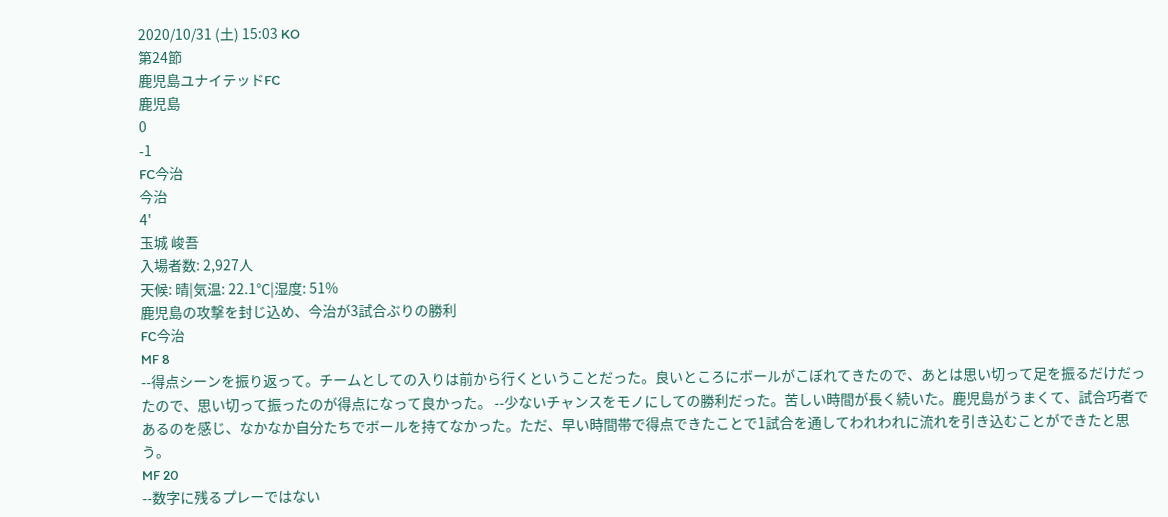2020/10/31 (土) 15:03 KO
第24節
鹿児島ユナイテッドFC
鹿児島
0
-1
FC今治
今治
4'
玉城 峻吾
入場者数: 2,927人
天候: 晴|気温: 22.1℃|湿度: 51%
鹿児島の攻撃を封じ込め、今治が3試合ぶりの勝利
FC今治
MF 8
--得点シーンを振り返って。チームとしての入りは前から行くということだった。良いところにボールがこぼれてきたので、あとは思い切って足を振るだけだったので、思い切って振ったのが得点になって良かった。 --少ないチャンスをモノにしての勝利だった。苦しい時間が長く続いた。鹿児島がうまくて、試合巧者であるのを感じ、なかなか自分たちでボールを持てなかった。ただ、早い時間帯で得点できたことで1試合を通してわれわれに流れを引き込むことができたと思う。
MF 20
--数字に残るプレーではない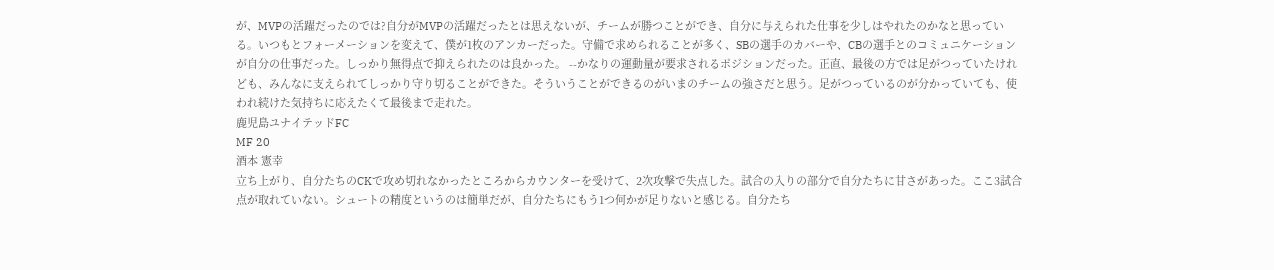が、MVPの活躍だったのでは?自分がMVPの活躍だったとは思えないが、チームが勝つことができ、自分に与えられた仕事を少しはやれたのかなと思っている。いつもとフォーメーションを変えて、僕が1枚のアンカーだった。守備で求められることが多く、SBの選手のカバーや、CBの選手とのコミュニケーションが自分の仕事だった。しっかり無得点で抑えられたのは良かった。 --かなりの運動量が要求されるポジションだった。正直、最後の方では足がつっていたけれども、みんなに支えられてしっかり守り切ることができた。そういうことができるのがいまのチームの強さだと思う。足がつっているのが分かっていても、使われ続けた気持ちに応えたくて最後まで走れた。
鹿児島ユナイテッドFC
MF 20
酒本 憲幸
立ち上がり、自分たちのCKで攻め切れなかったところからカウンターを受けて、2次攻撃で失点した。試合の入りの部分で自分たちに甘さがあった。ここ3試合点が取れていない。シュートの精度というのは簡単だが、自分たちにもう1つ何かが足りないと感じる。自分たち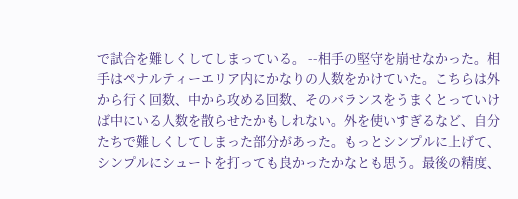で試合を難しくしてしまっている。 --相手の堅守を崩せなかった。相手はペナルティーエリア内にかなりの人数をかけていた。こちらは外から行く回数、中から攻める回数、そのバランスをうまくとっていけば中にいる人数を散らせたかもしれない。外を使いすぎるなど、自分たちで難しくしてしまった部分があった。もっとシンプルに上げて、シンプルにシュートを打っても良かったかなとも思う。最後の精度、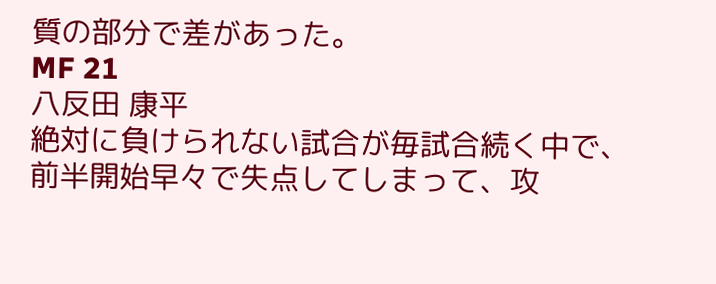質の部分で差があった。
MF 21
八反田 康平
絶対に負けられない試合が毎試合続く中で、前半開始早々で失点してしまって、攻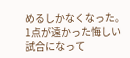めるしかなくなった。1点が遠かった悔しい試合になって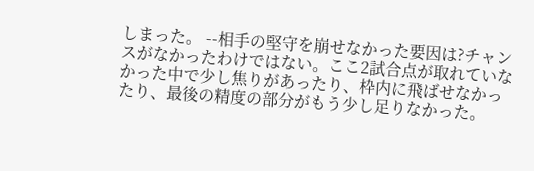しまった。 --相手の堅守を崩せなかった要因は?チャンスがなかったわけではない。ここ2試合点が取れていなかった中で少し焦りがあったり、枠内に飛ばせなかったり、最後の精度の部分がもう少し足りなかった。